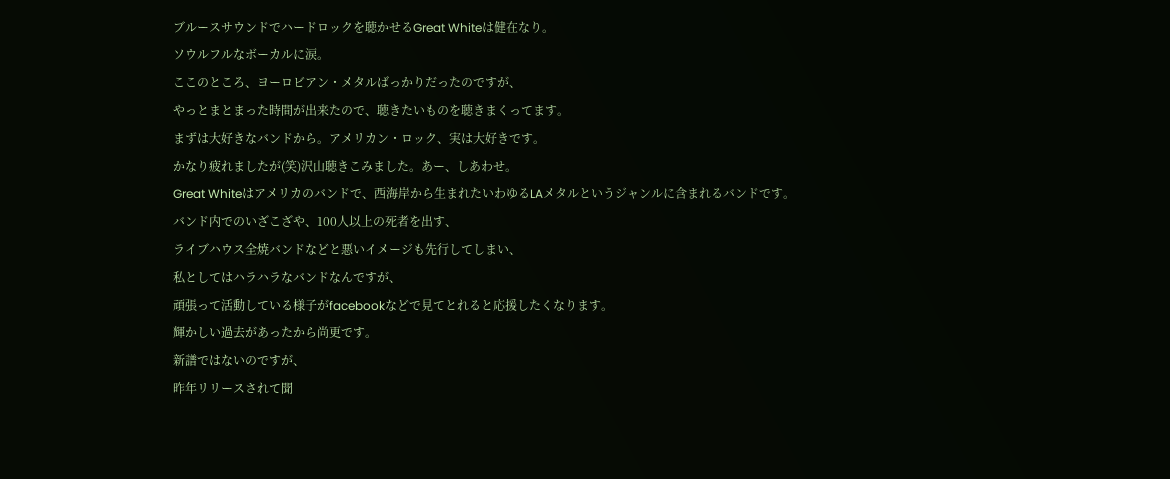ブルースサウンドでハードロックを聴かせるGreat Whiteは健在なり。
ソウルフルなボーカルに涙。
ここのところ、ヨーロビアン・メタルばっかりだったのですが、
やっとまとまった時間が出来たので、聴きたいものを聴きまくってます。
まずは大好きなバンドから。アメリカン・ロック、実は大好きです。
かなり疲れましたが(笑)沢山聴きこみました。あー、しあわせ。
Great Whiteはアメリカのバンドで、西海岸から生まれたいわゆるLAメタルというジャンルに含まれるバンドです。
バンド内でのいざこざや、100人以上の死者を出す、
ライブハウス全焼バンドなどと悪いイメージも先行してしまい、
私としてはハラハラなバンドなんですが、
頑張って活動している様子がfacebookなどで見てとれると応援したくなります。
輝かしい過去があったから尚更です。
新譜ではないのですが、
昨年リリースされて聞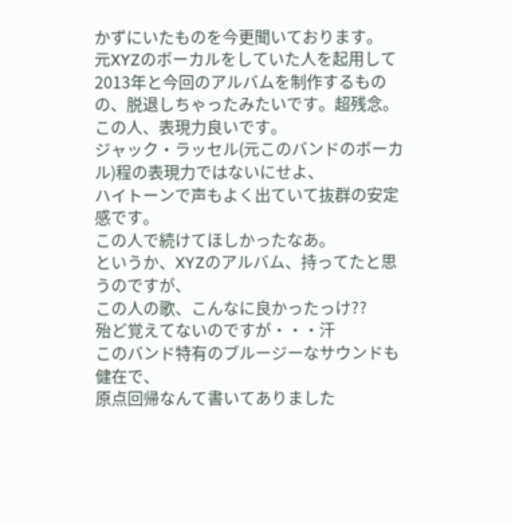かずにいたものを今更聞いております。
元XYZのボーカルをしていた人を起用して2013年と今回のアルバムを制作するものの、脱退しちゃったみたいです。超残念。
この人、表現力良いです。
ジャック・ラッセル(元このバンドのボーカル)程の表現力ではないにせよ、
ハイトーンで声もよく出ていて抜群の安定感です。
この人で続けてほしかったなあ。
というか、XYZのアルバム、持ってたと思うのですが、
この人の歌、こんなに良かったっけ??
殆ど覚えてないのですが・・・汗
このバンド特有のブルージーなサウンドも健在で、
原点回帰なんて書いてありました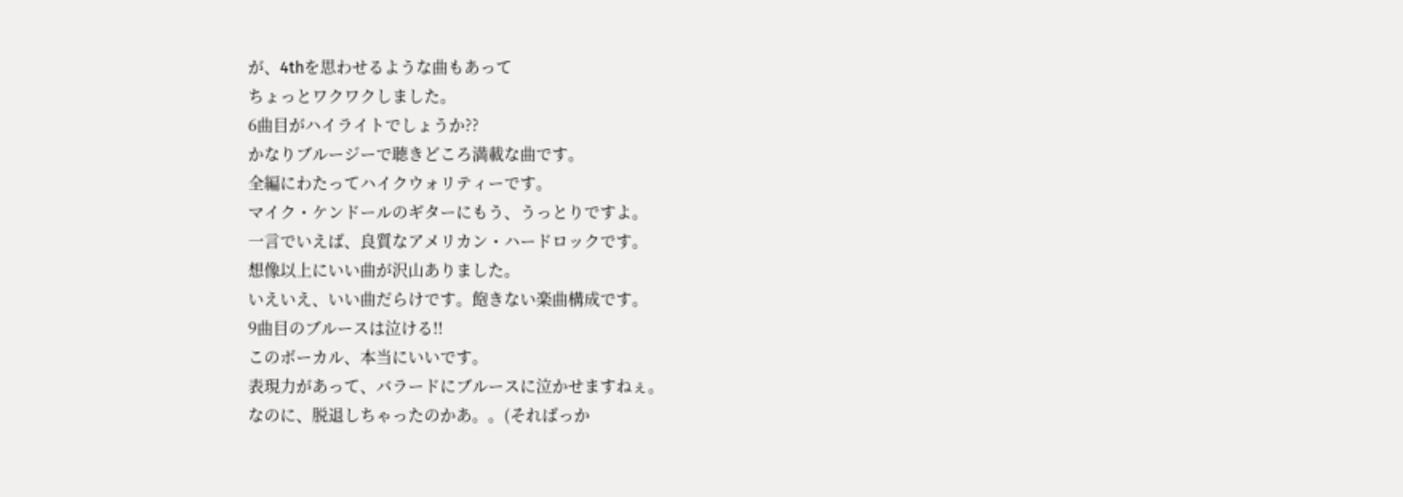が、4thを思わせるような曲もあって
ちょっとワクワクしました。
6曲目がハイライトでしょうか??
かなりブルージーで聴きどころ満載な曲です。
全編にわたってハイクウォリティーです。
マイク・ケンドールのギターにもう、うっとりですよ。
一言でいえば、良質なアメリカン・ハードロックです。
想像以上にいい曲が沢山ありました。
いえいえ、いい曲だらけです。飽きない楽曲構成です。
9曲目のブルースは泣ける!!
このボーカル、本当にいいです。
表現力があって、バラードにブルースに泣かせますねぇ。
なのに、脱退しちゃったのかあ。。(そればっか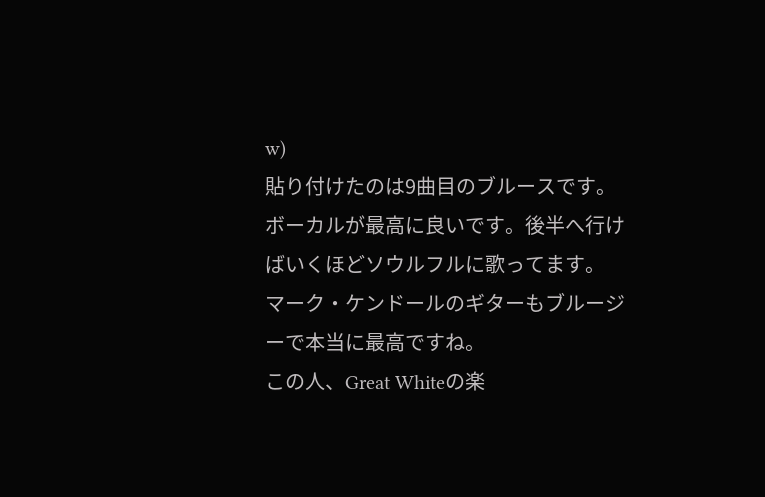w)
貼り付けたのは9曲目のブルースです。
ボーカルが最高に良いです。後半へ行けばいくほどソウルフルに歌ってます。
マーク・ケンドールのギターもブルージーで本当に最高ですね。
この人、Great Whiteの楽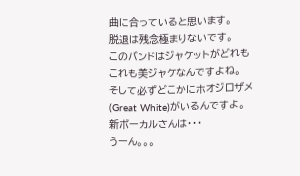曲に合っていると思います。
脱退は残念極まりないです。
このバンドはジャケットがどれもこれも美ジャケなんですよね。
そして必ずどこかにホオジロザメ(Great White)がいるんですよ。
新ボーカルさんは・・・
うーん。。。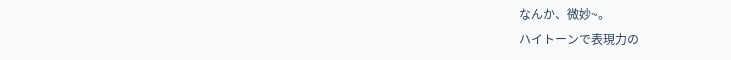なんか、微妙~。
ハイトーンで表現力の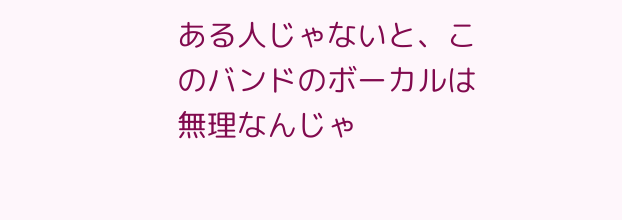ある人じゃないと、このバンドのボーカルは無理なんじゃ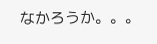なかろうか。。。